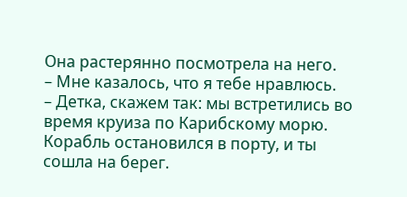Она растерянно посмотрела на него.
– Мне казалось, что я тебе нравлюсь.
– Детка, скажем так: мы встретились во время круиза по Карибскому морю. Корабль остановился в порту, и ты сошла на берег.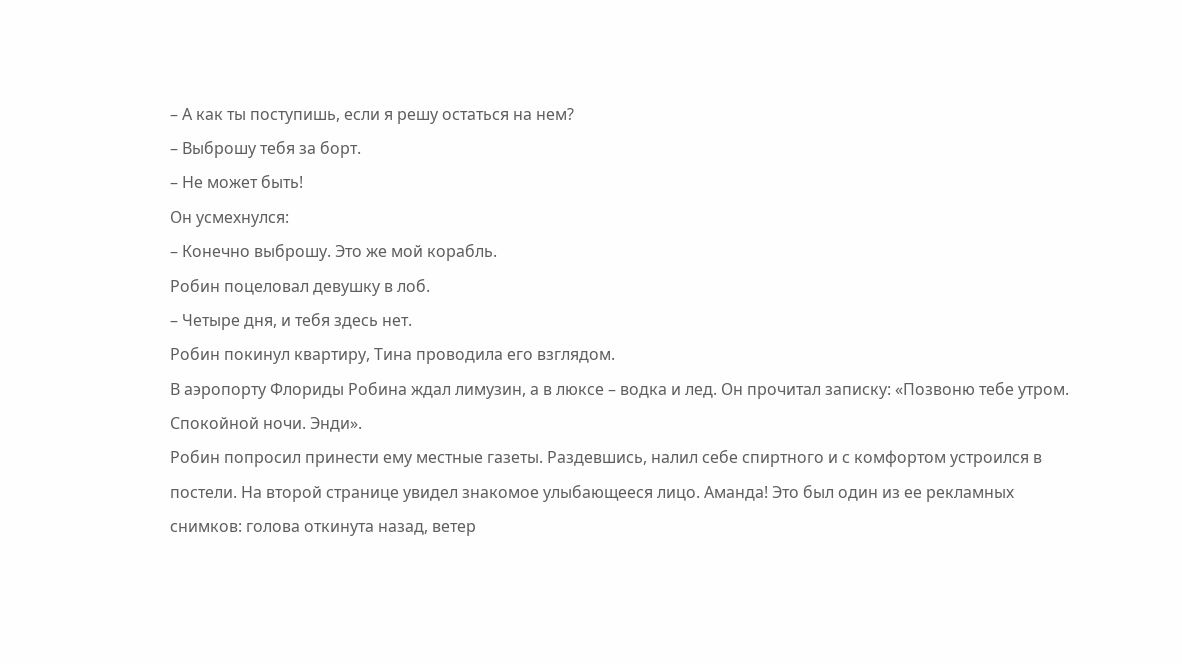– А как ты поступишь, если я решу остаться на нем?
– Выброшу тебя за борт.
– Не может быть!
Он усмехнулся:
– Конечно выброшу. Это же мой корабль.
Робин поцеловал девушку в лоб.
– Четыре дня, и тебя здесь нет.
Робин покинул квартиру, Тина проводила его взглядом.
В аэропорту Флориды Робина ждал лимузин, а в люксе – водка и лед. Он прочитал записку: «Позвоню тебе утром. Спокойной ночи. Энди».
Робин попросил принести ему местные газеты. Раздевшись, налил себе спиртного и с комфортом устроился в постели. На второй странице увидел знакомое улыбающееся лицо. Аманда! Это был один из ее рекламных снимков: голова откинута назад, ветер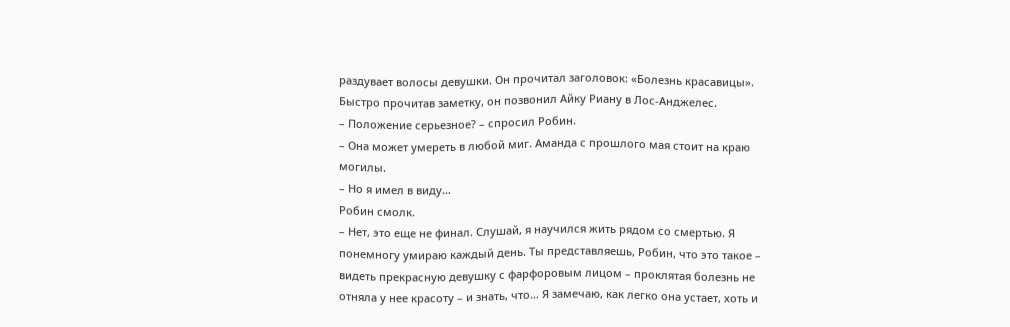раздувает волосы девушки. Он прочитал заголовок: «Болезнь красавицы». Быстро прочитав заметку, он позвонил Айку Риану в Лос-Анджелес.
– Положение серьезное? – спросил Робин.
– Она может умереть в любой миг. Аманда с прошлого мая стоит на краю могилы.
– Но я имел в виду…
Робин смолк.
– Нет, это еще не финал. Слушай, я научился жить рядом со смертью. Я понемногу умираю каждый день. Ты представляешь, Робин, что это такое – видеть прекрасную девушку с фарфоровым лицом – проклятая болезнь не отняла у нее красоту – и знать, что… Я замечаю, как легко она устает, хоть и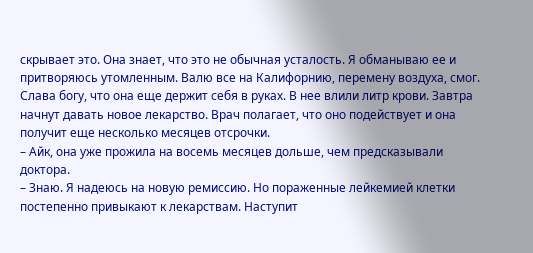скрывает это. Она знает, что это не обычная усталость. Я обманываю ее и притворяюсь утомленным. Валю все на Калифорнию, перемену воздуха, смог. Слава богу, что она еще держит себя в руках. В нее влили литр крови. Завтра начнут давать новое лекарство. Врач полагает, что оно подействует и она получит еще несколько месяцев отсрочки.
– Айк, она уже прожила на восемь месяцев дольше, чем предсказывали доктора.
– Знаю. Я надеюсь на новую ремиссию. Но пораженные лейкемией клетки постепенно привыкают к лекарствам. Наступит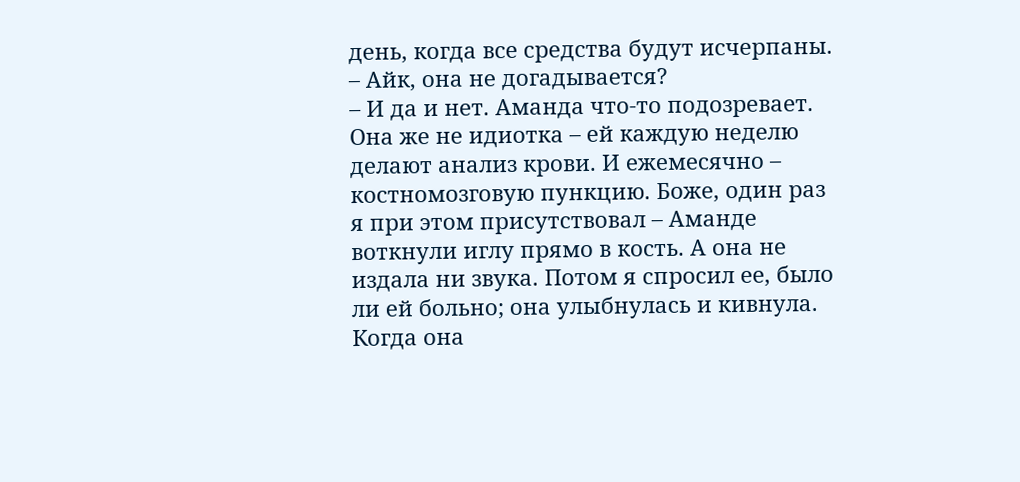день, когда все средства будут исчерпаны.
– Айк, она не догадывается?
– И да и нет. Аманда что-то подозревает. Она же не идиотка – ей каждую неделю делают анализ крови. И ежемесячно – костномозговую пункцию. Боже, один раз я при этом присутствовал – Аманде воткнули иглу прямо в кость. А она не издала ни звука. Потом я спросил ее, было ли ей больно; она улыбнулась и кивнула. Когда она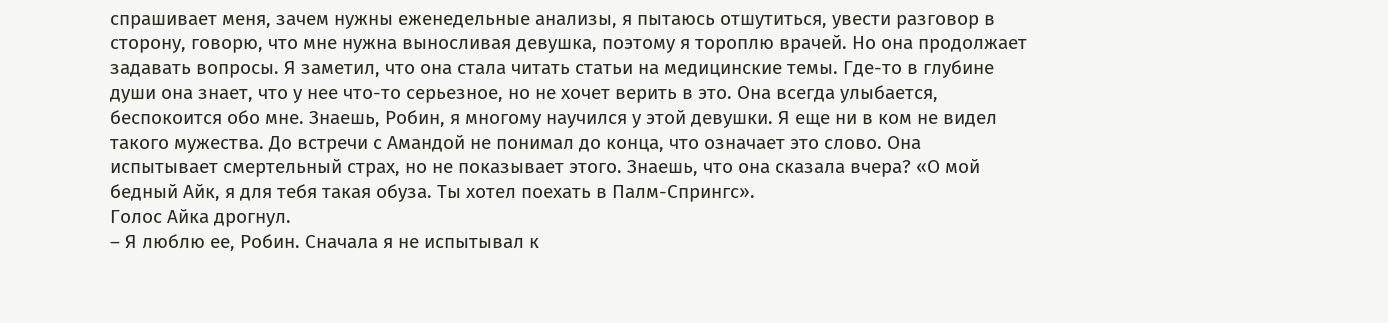спрашивает меня, зачем нужны еженедельные анализы, я пытаюсь отшутиться, увести разговор в сторону, говорю, что мне нужна выносливая девушка, поэтому я тороплю врачей. Но она продолжает задавать вопросы. Я заметил, что она стала читать статьи на медицинские темы. Где-то в глубине души она знает, что у нее что-то серьезное, но не хочет верить в это. Она всегда улыбается, беспокоится обо мне. Знаешь, Робин, я многому научился у этой девушки. Я еще ни в ком не видел такого мужества. До встречи с Амандой не понимал до конца, что означает это слово. Она испытывает смертельный страх, но не показывает этого. Знаешь, что она сказала вчера? «О мой бедный Айк, я для тебя такая обуза. Ты хотел поехать в Палм-Спрингс».
Голос Айка дрогнул.
– Я люблю ее, Робин. Сначала я не испытывал к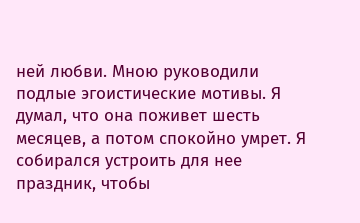ней любви. Мною руководили подлые эгоистические мотивы. Я думал, что она поживет шесть месяцев, а потом спокойно умрет. Я собирался устроить для нее праздник, чтобы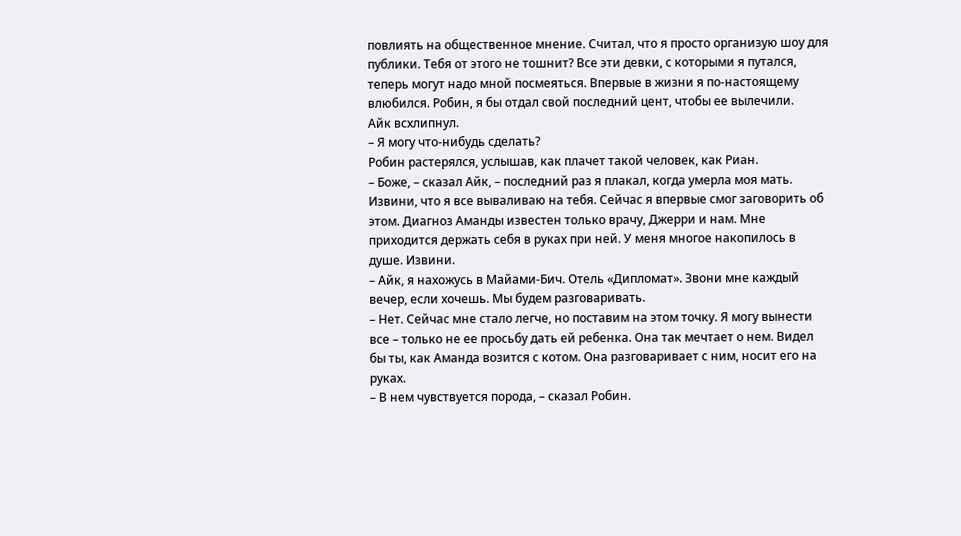повлиять на общественное мнение. Считал, что я просто организую шоу для публики. Тебя от этого не тошнит? Все эти девки, с которыми я путался, теперь могут надо мной посмеяться. Впервые в жизни я по-настоящему влюбился. Робин, я бы отдал свой последний цент, чтобы ее вылечили.
Айк всхлипнул.
– Я могу что-нибудь сделать?
Робин растерялся, услышав, как плачет такой человек, как Риан.
– Боже, – сказал Айк, – последний раз я плакал, когда умерла моя мать. Извини, что я все вываливаю на тебя. Сейчас я впервые смог заговорить об этом. Диагноз Аманды известен только врачу, Джерри и нам. Мне приходится держать себя в руках при ней. У меня многое накопилось в душе. Извини.
– Айк, я нахожусь в Майами-Бич. Отель «Дипломат». Звони мне каждый вечер, если хочешь. Мы будем разговаривать.
– Нет. Сейчас мне стало легче, но поставим на этом точку. Я могу вынести все – только не ее просьбу дать ей ребенка. Она так мечтает о нем. Видел бы ты, как Аманда возится с котом. Она разговаривает с ним, носит его на руках.
– В нем чувствуется порода, – сказал Робин.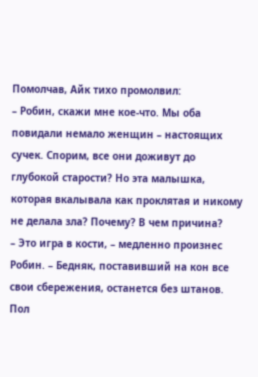Помолчав, Айк тихо промолвил:
– Робин, скажи мне кое-что. Мы оба повидали немало женщин – настоящих сучек. Спорим, все они доживут до глубокой старости? Но эта малышка, которая вкалывала как проклятая и никому не делала зла? Почему? В чем причина?
– Это игра в кости, – медленно произнес Робин. – Бедняк, поставивший на кон все свои сбережения, останется без штанов. Пол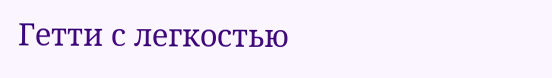Гетти с легкостью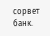сорвет банк.